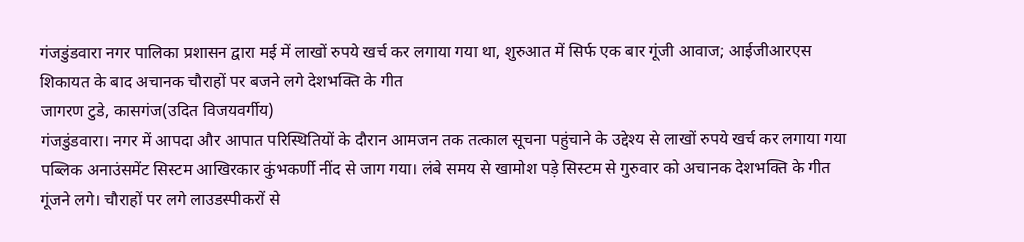गंजडुंडवारा नगर पालिका प्रशासन द्वारा मई में लाखों रुपये खर्च कर लगाया गया था, शुरुआत में सिर्फ एक बार गूंजी आवाज; आईजीआरएस शिकायत के बाद अचानक चौराहों पर बजने लगे देशभक्ति के गीत
जागरण टुडे, कासगंज(उदित विजयवर्गीय)
गंजडुंडवारा। नगर में आपदा और आपात परिस्थितियों के दौरान आमजन तक तत्काल सूचना पहुंचाने के उद्देश्य से लाखों रुपये खर्च कर लगाया गया पब्लिक अनाउंसमेंट सिस्टम आखिरकार कुंभकर्णी नींद से जाग गया। लंबे समय से खामोश पड़े सिस्टम से गुरुवार को अचानक देशभक्ति के गीत गूंजने लगे। चौराहों पर लगे लाउडस्पीकरों से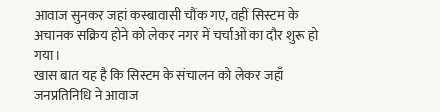आवाज सुनकर जहां कस्बावासी चौंक गए, वहीं सिस्टम के अचानक सक्रिय होने को लेकर नगर में चर्चाओं का दौर शुरू हो गया।
खास बात यह है कि सिस्टम के संचालन को लेकर जहाँ जनप्रतिनिधि ने आवाज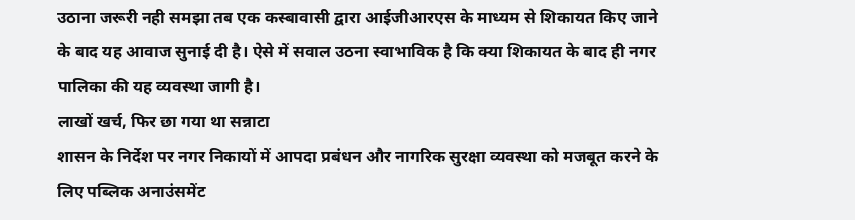उठाना जरूरी नही समझा तब एक कस्बावासी द्वारा आईजीआरएस के माध्यम से शिकायत किए जाने के बाद यह आवाज सुनाई दी है। ऐसे में सवाल उठना स्वाभाविक है कि क्या शिकायत के बाद ही नगर पालिका की यह व्यवस्था जागी है।
लाखों खर्च, फिर छा गया था सन्नाटा
शासन के निर्देश पर नगर निकायों में आपदा प्रबंधन और नागरिक सुरक्षा व्यवस्था को मजबूत करने के लिए पब्लिक अनाउंसमेंट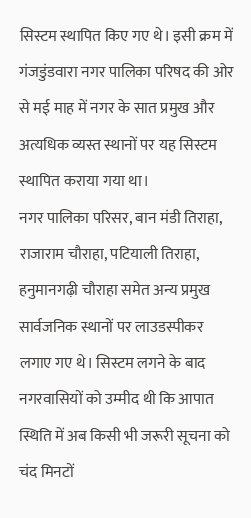सिस्टम स्थापित किए गए थे। इसी क्रम में गंजडुंडवारा नगर पालिका परिषद की ओर से मई माह में नगर के सात प्रमुख और अत्यधिक व्यस्त स्थानों पर यह सिस्टम स्थापित कराया गया था।
नगर पालिका परिसर, बान मंडी तिराहा, राजाराम चौराहा, पटियाली तिराहा, हनुमानगढ़ी चौराहा समेत अन्य प्रमुख सार्वजनिक स्थानों पर लाउडस्पीकर लगाए गए थे। सिस्टम लगने के बाद नगरवासियों को उम्मीद थी कि आपात स्थिति में अब किसी भी जरूरी सूचना को चंद मिनटों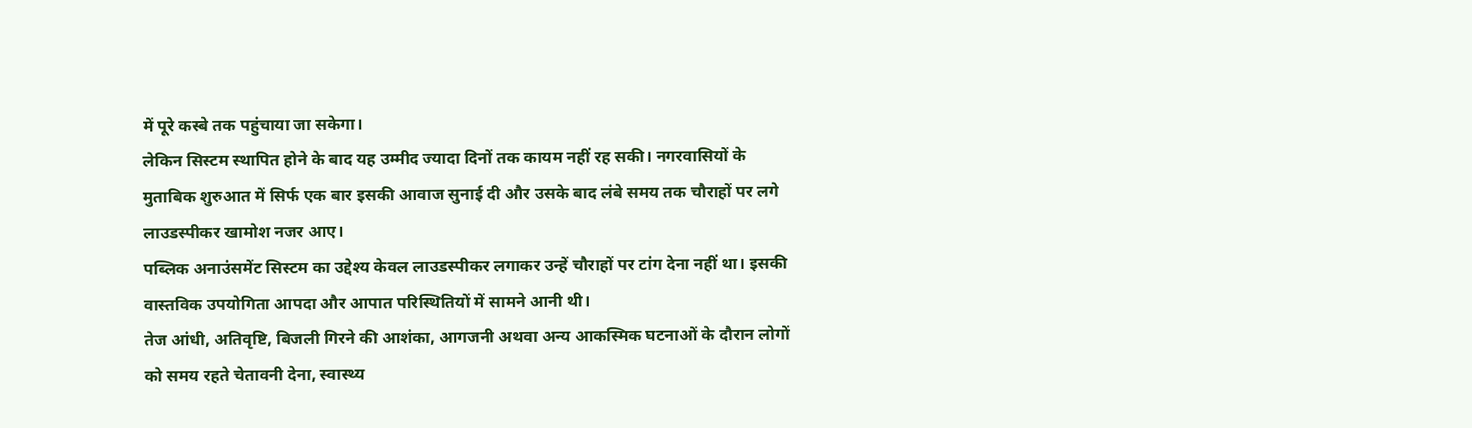में पूरे कस्बे तक पहुंचाया जा सकेगा।
लेकिन सिस्टम स्थापित होने के बाद यह उम्मीद ज्यादा दिनों तक कायम नहीं रह सकी। नगरवासियों के मुताबिक शुरुआत में सिर्फ एक बार इसकी आवाज सुनाई दी और उसके बाद लंबे समय तक चौराहों पर लगे लाउडस्पीकर खामोश नजर आए।
पब्लिक अनाउंसमेंट सिस्टम का उद्देश्य केवल लाउडस्पीकर लगाकर उन्हें चौराहों पर टांग देना नहीं था। इसकी वास्तविक उपयोगिता आपदा और आपात परिस्थितियों में सामने आनी थी।
तेज आंधी, अतिवृष्टि, बिजली गिरने की आशंका, आगजनी अथवा अन्य आकस्मिक घटनाओं के दौरान लोगों को समय रहते चेतावनी देना, स्वास्थ्य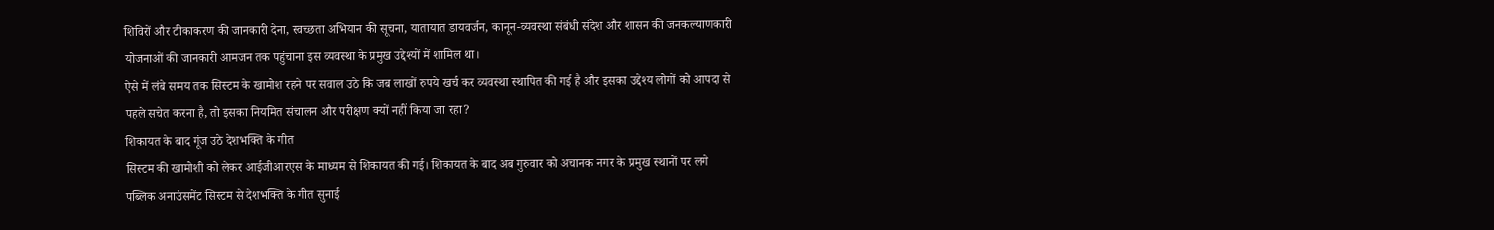शिविरों और टीकाकरण की जानकारी देना, स्वच्छता अभियान की सूचना, यातायात डायवर्जन, कानून-व्यवस्था संबंधी संदेश और शासन की जनकल्याणकारी योजनाओं की जानकारी आमजन तक पहुंचाना इस व्यवस्था के प्रमुख उद्देश्यों में शामिल था।
ऐसे में लंबे समय तक सिस्टम के खामोश रहने पर सवाल उठे कि जब लाखों रुपये खर्च कर व्यवस्था स्थापित की गई है और इसका उद्देश्य लोगों को आपदा से पहले सचेत करना है, तो इसका नियमित संचालन और परीक्षण क्यों नहीं किया जा रहा?
शिकायत के बाद गूंज उठे देशभक्ति के गीत
सिस्टम की खामोशी को लेकर आईजीआरएस के माध्यम से शिकायत की गई। शिकायत के बाद अब गुरुवार को अचानक नगर के प्रमुख स्थानों पर लगे पब्लिक अनाउंसमेंट सिस्टम से देशभक्ति के गीत सुनाई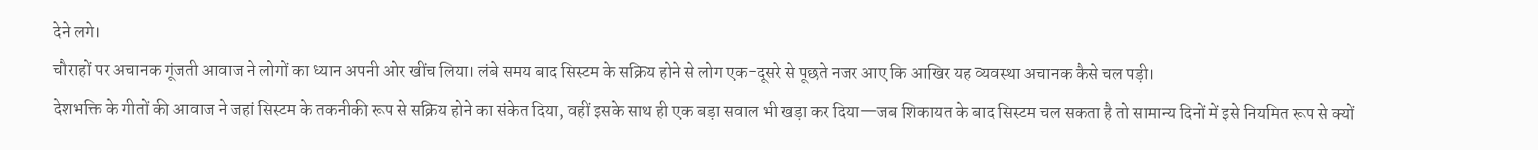देने लगे।
चौराहों पर अचानक गूंजती आवाज ने लोगों का ध्यान अपनी ओर खींच लिया। लंबे समय बाद सिस्टम के सक्रिय होने से लोग एक-दूसरे से पूछते नजर आए कि आखिर यह व्यवस्था अचानक कैसे चल पड़ी।
देशभक्ति के गीतों की आवाज ने जहां सिस्टम के तकनीकी रूप से सक्रिय होने का संकेत दिया, वहीं इसके साथ ही एक बड़ा सवाल भी खड़ा कर दिया—जब शिकायत के बाद सिस्टम चल सकता है तो सामान्य दिनों में इसे नियमित रूप से क्यों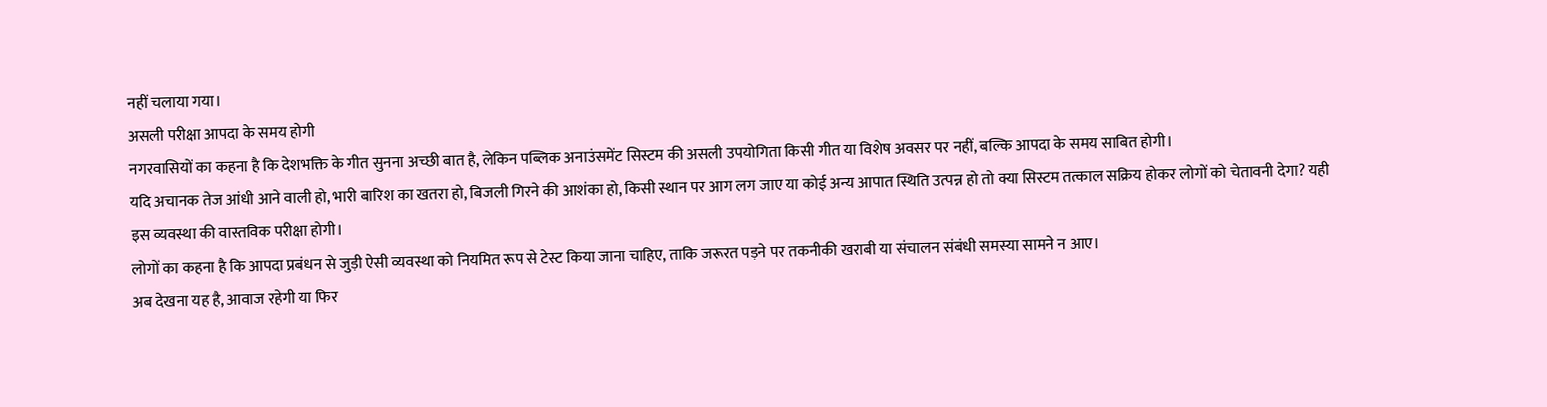नहीं चलाया गया।
असली परीक्षा आपदा के समय होगी
नगरवासियों का कहना है कि देशभक्ति के गीत सुनना अच्छी बात है, लेकिन पब्लिक अनाउंसमेंट सिस्टम की असली उपयोगिता किसी गीत या विशेष अवसर पर नहीं, बल्कि आपदा के समय साबित होगी।
यदि अचानक तेज आंधी आने वाली हो, भारी बारिश का खतरा हो, बिजली गिरने की आशंका हो, किसी स्थान पर आग लग जाए या कोई अन्य आपात स्थिति उत्पन्न हो तो क्या सिस्टम तत्काल सक्रिय होकर लोगों को चेतावनी देगा? यही इस व्यवस्था की वास्तविक परीक्षा होगी।
लोगों का कहना है कि आपदा प्रबंधन से जुड़ी ऐसी व्यवस्था को नियमित रूप से टेस्ट किया जाना चाहिए, ताकि जरूरत पड़ने पर तकनीकी खराबी या संचालन संबंधी समस्या सामने न आए।
अब देखना यह है, आवाज रहेगी या फिर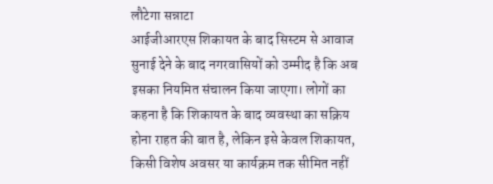लौटेगा सन्नाटा
आईजीआरएस शिकायत के बाद सिस्टम से आवाज सुनाई देने के बाद नगरवासियों को उम्मीद है कि अब इसका नियमित संचालन किया जाएगा। लोगों का कहना है कि शिकायत के बाद व्यवस्था का सक्रिय होना राहत की बात है, लेकिन इसे केवल शिकायत, किसी विशेष अवसर या कार्यक्रम तक सीमित नहीं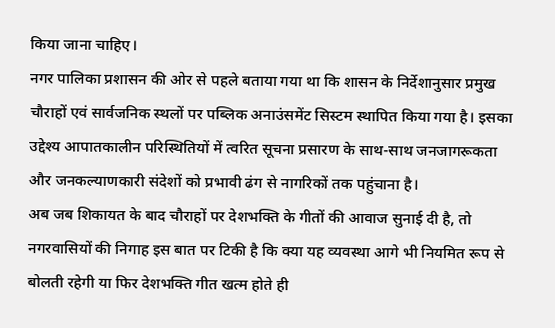किया जाना चाहिए।
नगर पालिका प्रशासन की ओर से पहले बताया गया था कि शासन के निर्देशानुसार प्रमुख चौराहों एवं सार्वजनिक स्थलों पर पब्लिक अनाउंसमेंट सिस्टम स्थापित किया गया है। इसका उद्देश्य आपातकालीन परिस्थितियों में त्वरित सूचना प्रसारण के साथ-साथ जनजागरूकता और जनकल्याणकारी संदेशों को प्रभावी ढंग से नागरिकों तक पहुंचाना है।
अब जब शिकायत के बाद चौराहों पर देशभक्ति के गीतों की आवाज सुनाई दी है, तो नगरवासियों की निगाह इस बात पर टिकी है कि क्या यह व्यवस्था आगे भी नियमित रूप से बोलती रहेगी या फिर देशभक्ति गीत खत्म होते ही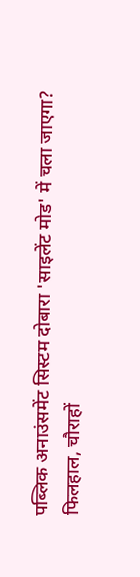पब्लिक अनाउंसमेंट सिस्टम दोबारा 'साइलेंट मोड' में चला जाएगा?
फिलहाल, चौराहों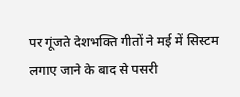पर गूंजते देशभक्ति गीतों ने मई में सिस्टम लगाए जाने के बाद से पसरी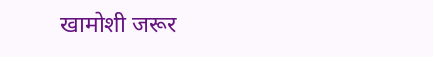खामोशी जरूर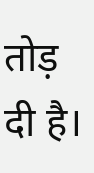तोड़ दी है।